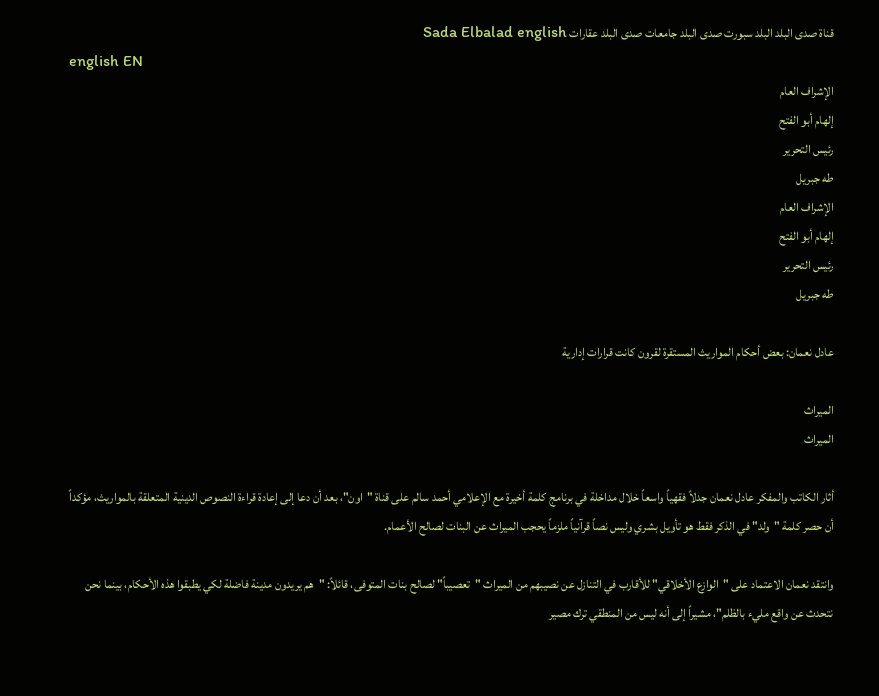قناة صدى البلد البلد سبورت صدى البلد جامعات صدى البلد عقارات Sada Elbalad english
english EN
الإشراف العام
إلهام أبو الفتح
رئيس التحرير
طه جبريل
الإشراف العام
إلهام أبو الفتح
رئيس التحرير
طه جبريل

عادل نعمان: بعض أحكام المواريث المستقرة لقرون كانت قرارات إدارية

الميراث
الميراث

أثار الكاتب والمفكر عادل نعمان جدلاً فقهياً واسعاً خلال مداخلة في برنامج كلمة أخيرة مع الإعلامي أحمد سالم على قناة "اون"، بعد أن دعا إلى إعادة قراءة النصوص الدينية المتعلقة بالمواريث، مؤكداً أن حصر كلمة "ولد" في الذكر فقط هو تأويل بشري وليس نصاً قرآنياً ملزماً يحجب الميراث عن البنات لصالح الأعمام.

وانتقد نعمان الاعتماد على "الوازع الأخلاقي" للأقارب في التنازل عن نصيبهم من الميراث "تعصيباً" لصالح بنات المتوفى، قائلاً: "هم يريدون مدينة فاضلة لكي يطبقوا هذه الأحكام، بينما نحن نتحدث عن واقع مليء بالظلم"، مشيراً إلى أنه ليس من المنطقي ترك مصير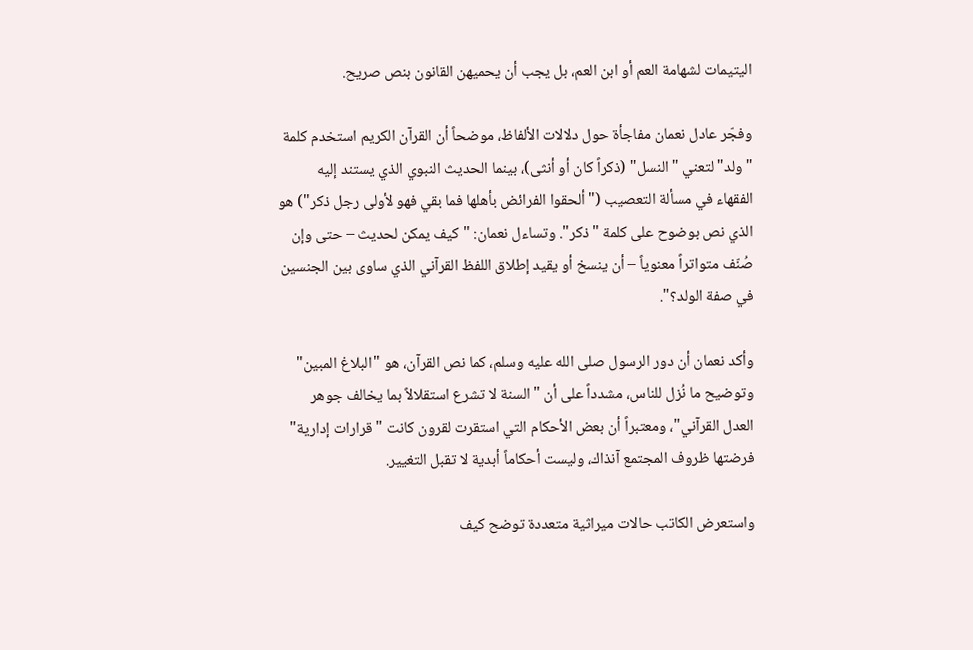اليتيمات لشهامة العم أو ابن العم، بل يجب أن يحميهن القانون بنص صريح.

وفجّر عادل نعمان مفاجأة حول دلالات الألفاظ، موضحاً أن القرآن الكريم استخدم كلمة "ولد" لتعني "النسل" (ذكراً كان أو أنثى)، بينما الحديث النبوي الذي يستند إليه الفقهاء في مسألة التعصيب ("ألحقوا الفرائض بأهلها فما بقي فهو لأولى رجل ذكر") هو الذي نص بوضوح على كلمة "ذكر". وتساءل نعمان: "كيف يمكن لحديث – حتى وإن صُنّف متواتراً معنوياً – أن ينسخ أو يقيد إطلاق اللفظ القرآني الذي ساوى بين الجنسين في صفة الولد؟".

وأكد نعمان أن دور الرسول صلى الله عليه وسلم، كما نص القرآن، هو "البلاغ المبين" وتوضيح ما نُزل للناس، مشدداً على أن "السنة لا تشرع استقلالاً بما يخالف جوهر العدل القرآني"، ومعتبراً أن بعض الأحكام التي استقرت لقرون كانت "قرارات إدارية" فرضتها ظروف المجتمع آنذاك، وليست أحكاماً أبدية لا تقبل التغيير.

واستعرض الكاتب حالات ميراثية متعددة توضح كيف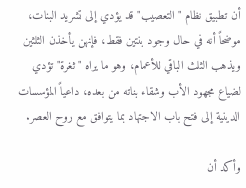أن تطبيق نظام "التعصيب" قد يؤدي إلى تشريد البنات، موضحاً أنه في حال وجود بنتين فقط، فإنهن يأخذن الثلثين ويذهب الثلث الباقي للأعمام، وهو ما يراه "ثغرة" تؤدي لضياع مجهود الأب وشقاء بناته من بعده، داعياً المؤسسات الدينية إلى فتح باب الاجتهاد بما يتوافق مع روح العصر.

وأكد أن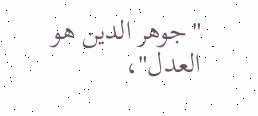"جوهر الدين هو العدل"،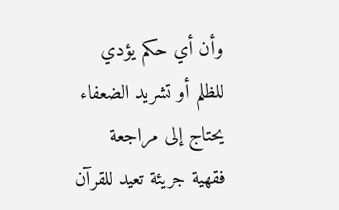وأن أي حكم يؤدي للظلم أو تشريد الضعفاء يحتاج إلى مراجعة فقهية جريئة تعيد للقرآن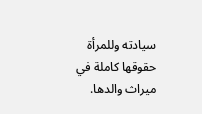سيادته وللمرأة حقوقها كاملة في ميراث والدها.